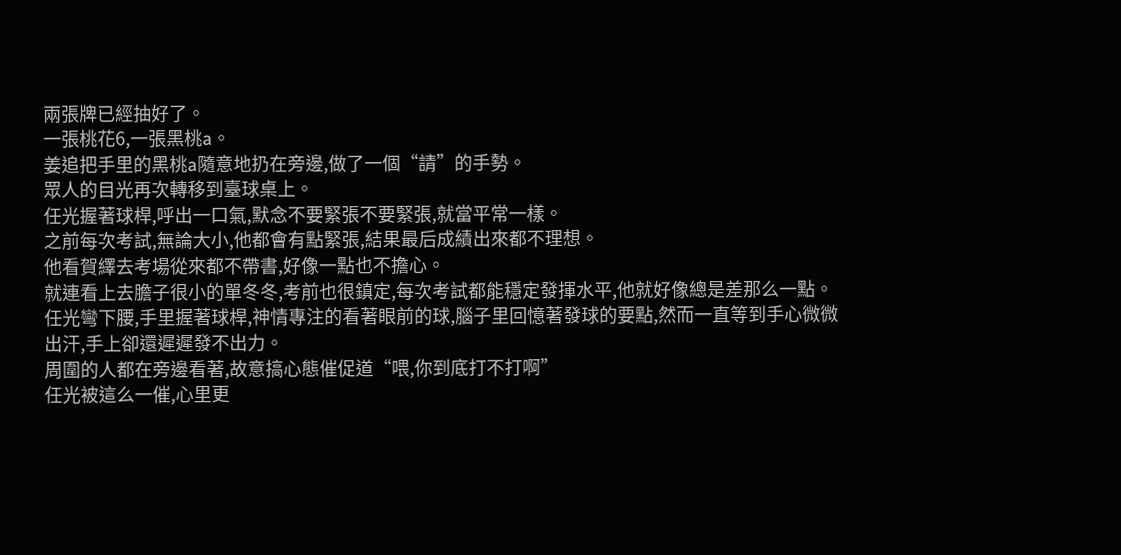兩張牌已經抽好了。
一張桃花6,一張黑桃a。
姜追把手里的黑桃a隨意地扔在旁邊,做了一個“請”的手勢。
眾人的目光再次轉移到臺球桌上。
任光握著球桿,呼出一口氣,默念不要緊張不要緊張,就當平常一樣。
之前每次考試,無論大小,他都會有點緊張,結果最后成績出來都不理想。
他看賀繹去考場從來都不帶書,好像一點也不擔心。
就連看上去膽子很小的單冬冬,考前也很鎮定,每次考試都能穩定發揮水平,他就好像總是差那么一點。
任光彎下腰,手里握著球桿,神情專注的看著眼前的球,腦子里回憶著發球的要點,然而一直等到手心微微出汗,手上卻還遲遲發不出力。
周圍的人都在旁邊看著,故意搞心態催促道“喂,你到底打不打啊”
任光被這么一催,心里更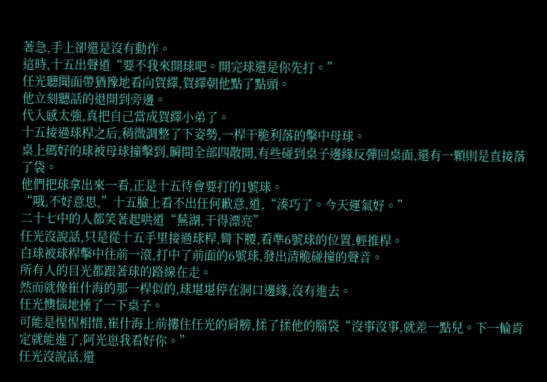著急,手上卻還是沒有動作。
這時,十五出聲道“要不我來開球吧。開完球還是你先打。”
任光聽聞面帶猶豫地看向賀繹,賀繹朝他點了點頭。
他立刻聽話的退開到旁邊。
代入感太強,真把自己當成賀繹小弟了。
十五接過球桿之后,稍微調整了下姿勢,一桿干脆利落的擊中母球。
桌上碼好的球被母球撞擊到,瞬間全部四散開,有些碰到桌子邊緣反彈回桌面,還有一顆則是直接落了袋。
他們把球拿出來一看,正是十五待會要打的1號球。
“哦,不好意思,”十五臉上看不出任何歉意,道,“湊巧了。今天運氣好。”
二十七中的人都笑著起哄道“蕪湖,干得漂亮”
任光沒說話,只是從十五手里接過球桿,彎下腰,看準6號球的位置,輕推桿。
白球被球桿擊中往前一滾,打中了前面的6號球,發出清脆碰撞的聲音。
所有人的目光都跟著球的路線在走。
然而就像崔什海的那一桿似的,球堪堪停在洞口邊緣,沒有進去。
任光懊惱地捶了一下桌子。
可能是惺惺相惜,崔什海上前摟住任光的肩膀,揉了揉他的腦袋“沒事沒事,就差一點兒。下一輪肯定就能進了,阿光崽我看好你。”
任光沒說話,還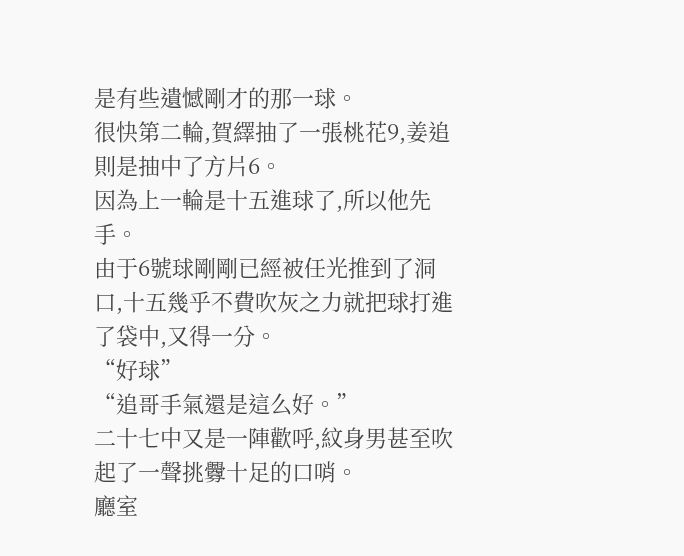是有些遺憾剛才的那一球。
很快第二輪,賀繹抽了一張桃花9,姜追則是抽中了方片6。
因為上一輪是十五進球了,所以他先手。
由于6號球剛剛已經被任光推到了洞口,十五幾乎不費吹灰之力就把球打進了袋中,又得一分。
“好球”
“追哥手氣還是這么好。”
二十七中又是一陣歡呼,紋身男甚至吹起了一聲挑釁十足的口哨。
廳室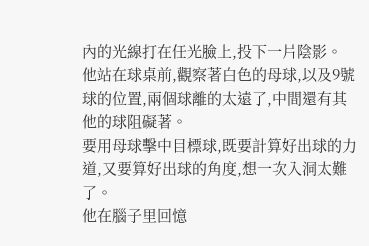內的光線打在任光臉上,投下一片陰影。
他站在球桌前,觀察著白色的母球,以及9號球的位置,兩個球離的太遠了,中間還有其他的球阻礙著。
要用母球擊中目標球,既要計算好出球的力道,又要算好出球的角度,想一次入洞太難了。
他在腦子里回憶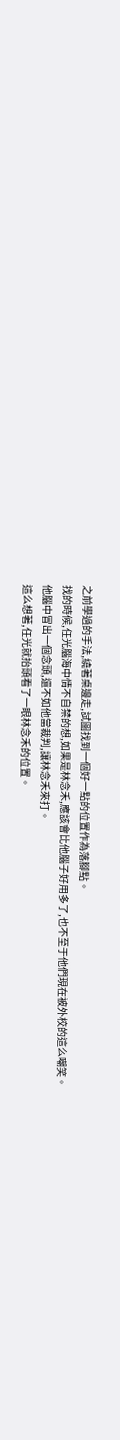之前學過的手法,繞著桌邊走,試圖找到一個好一點的位置作為落腳點。
找的時候,任光腦海中情不自禁的想,如果是林念禾,應該會比他腦子好用多了,也不至于他們現在被外校的這么嘲笑。
他腦中冒出一個念頭,還不如他當裁判,讓林念禾來打。
這么想著,任光就抬頭看了一眼林念禾的位置。